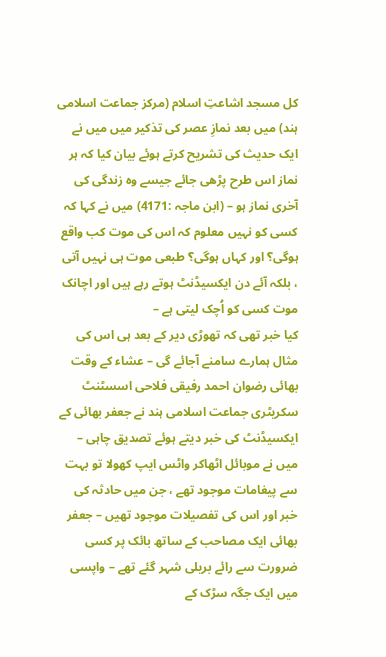کل مسجد اشاعتِ اسلام (مرکز جماعت اسلامی ہند) میں بعد نمازِ عصر کی تذکیر میں میں نے ایک حدیث کی تشریح کرتے ہوئے بیان کیا کہ ہر نماز اس طرح پڑھی جائے جیسے وہ زندگی کی آخری نماز ہو – (ابن ماجہ :4171) میں نے کہا کہ کسی کو نہیں معلوم کہ اس کی موت کب واقع ہوگی؟ اور کہاں ہوگی؟ طبعی موت ہی نہیں آتی ، بلکہ آئے دن ایکسیڈنٹ ہوتے رہے ہیں اور اچانک موت کسی کو اُچک لیتی ہے –
کیا خبر تھی کہ تھوڑی دیر کے بعد ہی اس کی مثال ہمارے سامنے آجائے گی – عشاء کے وقت بھائی رضوان احمد رفیقی فلاحی اسسٹنٹ سکریٹری جماعت اسلامی ہند نے جعفر بھائی کے ایکسیڈنٹ کی خبر دیتے ہوئے تصدیق چاہی – میں نے موبائل اٹھاکر واٹس ایپ کھولا تو بہت سے پیغامات موجود تھے ، جن میں حادثہ کی خبر اور اس کی تفصیلات موجود تھیں – جعفر بھائی ایک مصاحب کے ساتھ بائک پر کسی ضرورت سے رائے بریلی شہر گئے تھے – واپسی میں ایک جگہ سڑک کے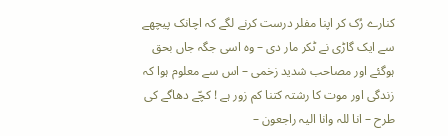کنارے رُک کر اپنا مفلر درست کرنے لگے کہ اچانک پیچھے سے ایک گاڑی نے ٹکر مار دی – وہ اسی جگہ جاں بحق ہوگئے اور مصاحب شدید زخمی – اس سے معلوم ہوا کہ زندگی اور موت کا رشتہ کتنا کم زور ہے ! کچّے دھاگے کی طرح – انا للہ وانا الیہ راجعون –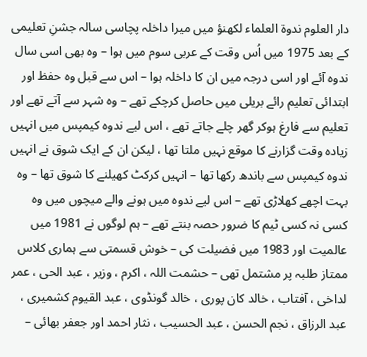دار العلوم ندوۃ العلماء لکھنؤ میں میرا داخلہ پچاسی سالہ جشنِ تعلیمی کے بعد 1975 میں اُس وقت کے عربی سوم میں ہوا – وہ بھی اسی سال ندوہ آئے اور اسی درجہ میں ان کا داخلہ ہوا – اس سے قبل وہ حفظ اور ابتدائی تعلیم رائے بریلی میں حاصل کرچکے تھے – وہ شہر سے آتے تھے اور تعلیم سے فارغ ہوکر گھر چلے جاتے تھے ، اس لیے ندوہ کیمپس میں انہیں زیادہ وقت گزارنے کا موقع نہیں ملتا تھا ، لیکن ان کے ایک شوق نے انہیں ندوہ کیمپس سے باندھ رکھا تھا – انہیں کرکٹ کھیلنے کا شوق تھا – وہ بہت اچھے کھلاڑی تھے – اس لیے ندوہ میں ہونے والے میچوں میں وہ کسی نہ کسی ٹیم کا ضرور حصہ بنتے تھے – ہم لوگوں نے 1981 میں عالمیت اور 1983 میں فضیلت کی – خوش قسمتی سے ہماری کلاس ممتاز طلبہ پر مشتمل تھی – حشمت اللہ ، اکرم ، وزیر ، عبد الحی ، عمر لداخی ، آفتاب ، خالد کان پوری ، خالد گونڈوی ، عبد القیوم کشمیری ، عبد الرزاق ، نجم الحسن ، عبد الحسیب ، نثار احمد اور جعفر بھائی –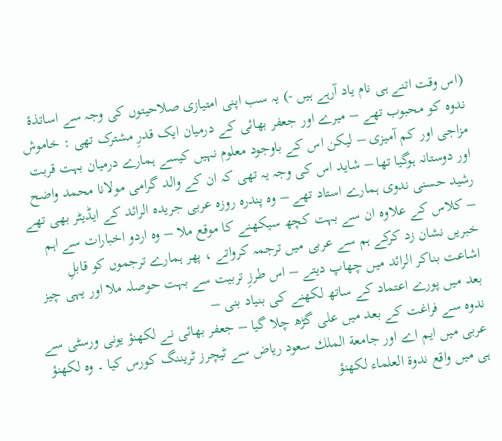(اس وقت اتنے ہی نام یاد آرہے ہیں -) یہ سب اپنی امتیازی صلاحیتوں کی وجہ سے اساتذۂ ندوہ کو محبوب تھے – میرے اور جعفر بھائی کے درمیان ایک قدرِ مشترک تھی : خاموش مزاجی اور کم آمیزی – لیکن اس کے باوجود معلوم نہیں کیسے ہمارے درمیان بہت قربت اور دوستانہ ہوگیا تھا – شاید اس کی وجہ یہ تھی کہ ان کے والد گرامی مولانا محمد واضح رشید حسنی ندوی ہمارے استاد تھے – وہ پندرہ روزہ عربی جریدہ الرائد کے ایڈیٹر بھی تھے – کلاس کے علاوہ ان سے بہت کچھ سیکھنے کا موقع ملا – وہ اردو اخبارات سے اہم خبریں نشان زد کرکے ہم سے عربی میں ترجمہ کرواتے ، پھر ہمارے ترجموں کو قابلِ اشاعت بناکر الرائد میں چھاپ دیتے – اس طرزِ تربیت سے بہت حوصلہ ملا اور یہی چیز بعد میں پورے اعتماد کے ساتھ لکھنے کی بنیاد بنی –
ندوہ سے فراغت کے بعد میں علی گڑھ چلا گیا – جعفر بھائی نے لکھنؤ یونی ورسٹی سے عربی میں ایم اے اور جامعة الملك سعود ریاض سے ٹیچرز ٹریننگ کورس کیا ۔ وہ لکھنؤ ہی میں واقع ندوۃ العلماء لکھنؤ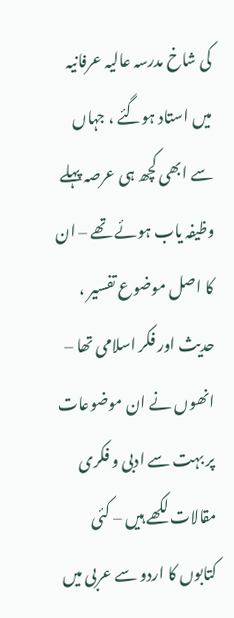کی شاخ مدرسہ عالیہ عرفانیہ میں استاد ہوگئے ، جہاں سے ابھی کچھ ہی عرصہ پہلے وظیفہ یاب ہوئے تھے – ان کا اصل موضوع تفسیر ، حدیث اور فکر اسلامی تھا – انھوں نے ان موضوعات پر بہت سے ادبی و فکری مقالات لکھے ہیں – کئی کتابوں کا اردو سے عربی میں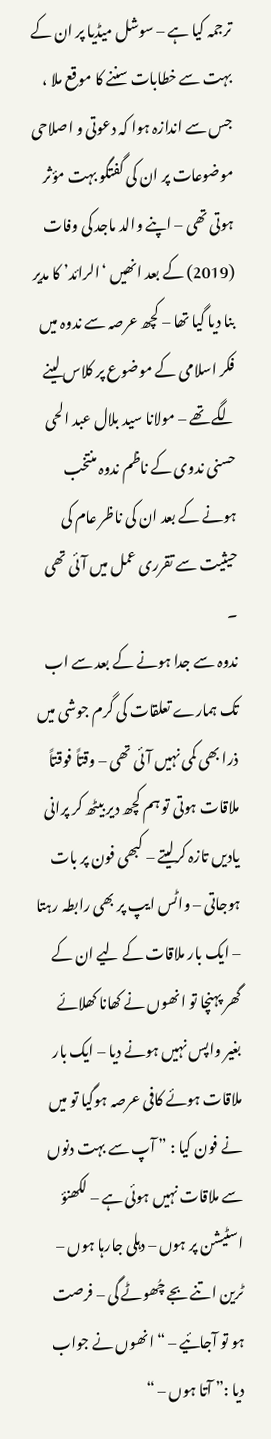ترجمہ کیا ہے – سوشل میڈیا پر ان کے بہت سے خطابات سننے کا موقع ملا ، جس سے اندازہ ہوا کہ دعوتی و اصلاحی موضوعات پر ان کی گفتگو بہت مؤثر ہوتی تھی – اپنے والد ماجد کی وفات (2019) کے بعد انھیں ‘الرائد’ کا مدیر بنا دیا گیا تھا – کچھ عرصہ سے ندوہ میں فکر اسلامی کے موضوع پر کلاس لینے لگے تھے – مولانا سید بلال عبد الحی حسنی ندوی کے ناظم ندوہ منتخب ہونے کے بعد ان کی ناظر عام کی حیثیت سے تقرری عمل میں آئی تھی ۔
ندوہ سے جدا ہونے کے بعد سے اب تک ہمارے تعلقات کی گرم جوشی میں ذرا بھی کمی نہیں آئی تھی – وقتاً فوقتاً ملاقات ہوتی تو ہم کچھ دیر بیٹھ کر پرانی یادیں تازہ کرلیتے – کبھی فون پر بات ہوجاتی – واٹس ایپ پر بھی رابطہ رہتا – ایک بار ملاقات کے لیے ان کے گھر پہنچا تو انھوں نے کھانا کھلائے بغیر واپس نہیں ہونے دیا – ایک بار ملاقات ہوئے کافی عرصہ ہوگیا تو میں نے فون کیا : ” آپ سے بہت دنوں سے ملاقات نہیں ہوئی ہے – لکھنؤ اسٹیشن پر ہوں – دہلی جارہا ہوں – ٹرین اتنے بجے چُھوٹے گی – فرصت ہو تو آجائیے – “ انھوں نے جواب دیا :” آتا ہوں – “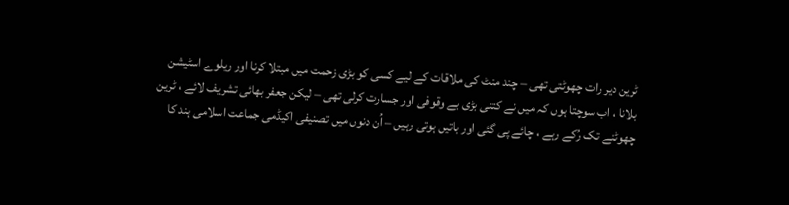ٹرین دیر رات چھوٹتی تھی – چند منٹ کی ملاقات کے لیے کسی کو بڑی زحمت میں مبتلا کرنا اور ریلوے اسٹیشن بلانا ، اب سوچتا ہوں کہ میں نے کتنی بڑی بے وقوفی اور جسارت کرلی تھی – لیکن جعفر بھائی تشریف لائے ، ٹرین چھوٹنے تک رُکے رہے ، چائے پی گئی اور باتیں ہوتی رہیں – اُن دنوں میں تصنیفی اکیڈمی جماعت اسلامی ہند کا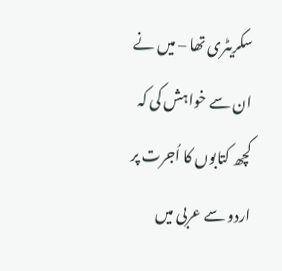سکریٹری تھا – میں نے ان سے خواہش کی کہ کچھ کتابوں کا اُجرت پر اردو سے عربی میں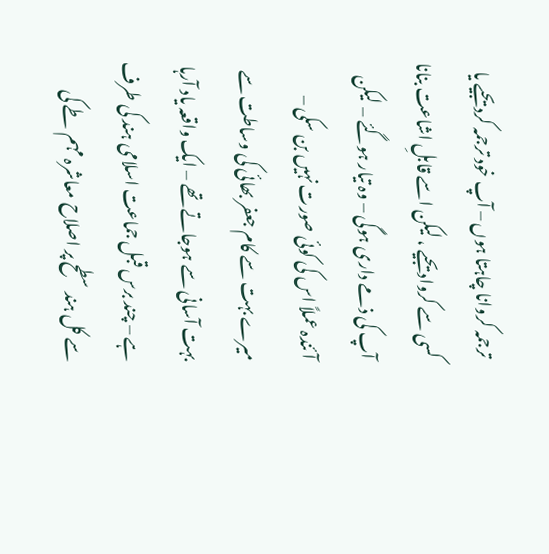ترجمہ کروانا چاہتا ہوں – آپ خود ترجمہ کردیجیے یا کسی سے کروادیجیے ، لیکن اسے قابلِ اشاعت بنانا آپ کی ذمے داری ہوگی – وہ تیار ہوگئے – لیکن آئندہ عملاً اس کی کوئی صورت نہیں بن سکی –
میرے بہت سے کام جعفر بھائی کی وساطت سے بہت آسانی سے ہوجاتے تھے – ایک واقعہ یاد آرہا ہے – چند برس قبل جماعت اسلامی ہند کی طرف سے کل ہند سطح پر اصلاح معاشرہ مہم طے کی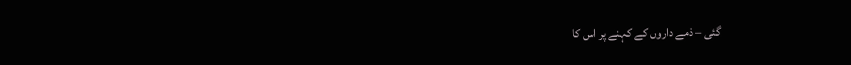گئی – ذمے داروں کے کہنے پر اس کا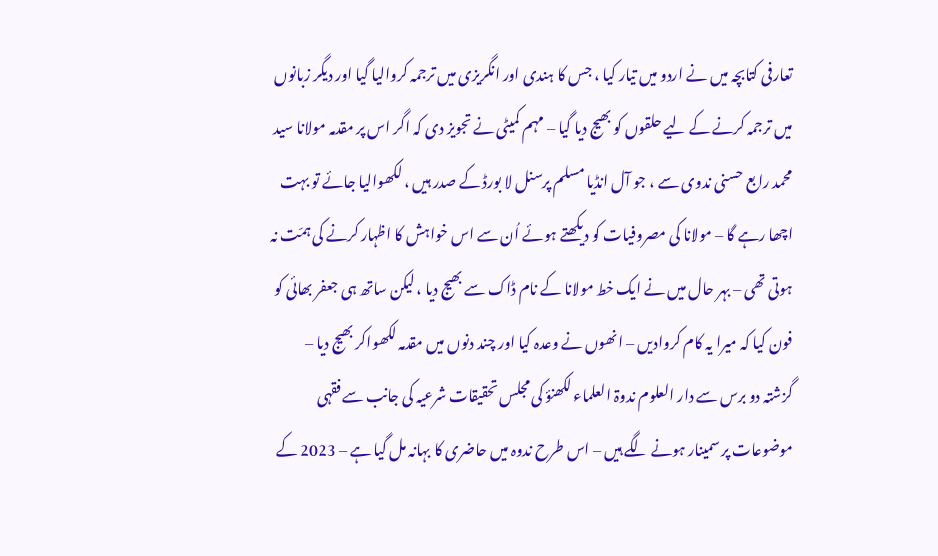تعارفی کتابچہ میں نے اردو میں تیار کیا ، جس کا ہندی اور انگریزی میں ترجمہ کروالیا گیا اور دیگر زبانوں میں ترجمہ کرنے کے لیے حلقوں کو بھیج دیا گیا – مہم کمیٹی نے تجویز دی کہ اگر اس پر مقدمہ مولانا سید محمد رابع حسنی ندوی سے ، جو آل انڈیا مسلم پرسنل لا بورڈ کے صدر ہیں ، لکھوالیا جائے تو بہت اچھا رہے گا – مولانا کی مصروفیات کو دیکھتے ہوئے اُن سے اس خواہش کا اظہار کرنے کی ہمّت نہ ہوتی تھی – بہر حال میں نے ایک خط مولانا کے نام ڈاک سے بھیج دیا ، لیکن ساتھ ہی جعفر بھائی کو فون کیا کہ میرا یہ کام کروادیں – انھوں نے وعدہ کیا اور چند دنوں میں مقدمہ لکھواکر بھیج دیا –
گزشتہ دو برس سے دار العلوم ندوۃ العلماء لکھنؤ کی مجلس تحقیقات شرعیہ کی جانب سے فقہی موضوعات پر سمینار ہونے لگے ہیں – اس طرح ندوہ میں حاضری کا بہانہ مل گیا ہے – 2023 کے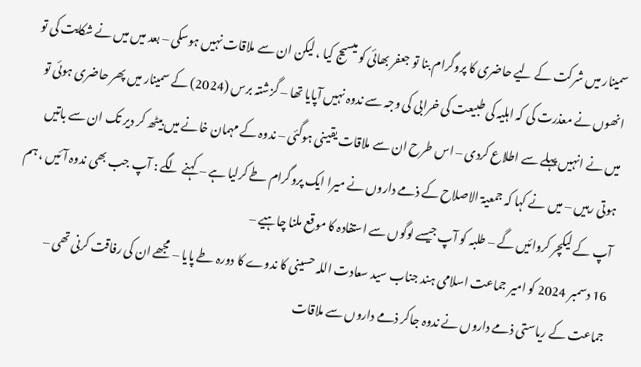سمینار میں شرکت کے لیے حاضری کا پروگرام بنا تو جعفر بھائی کو میسیج کیا ، لیکن ان سے ملاقات نہیں ہوسکی – بعد میں میں نے شکایت کی تو انھوں نے معذرت کی کہ اہلیہ کی طبیعت کی خرابی کی وجہ سے ندوہ نہیں آپایا تھا – گزشتہ برس (2024) کے سمینار میں پھر حاضری ہوئی تو میں نے انہیں پہلے سے اطلاع کردی – اس طرح ان سے ملاقات یقینی ہوگئی – ندوہ کے مہمان خانے میں بیٹھ کر دیر تک ان سے باتیں ہوتی رہیں – میں نے کہا کہ جمعیۃ الاصلاح کے ذمے داروں نے میرا ایک پروگرام طے کرلیا ہے – کہنے لگے : آپ جب بھی ندوہ آئیں ، ہم آپ کے لیکچر کروائیں گے – طلبہ کو آپ جیسے لوگوں سے استفادہ کا موقع ملنا چاہیے –
16 دسمبر 2024 کو امیر جماعت اسلامی ہند جناب سید سعادت اللہ حسینی کا ندوے کا دورہ طے پایا – مجھے ان کی رفاقت کرنی تھی – جماعت کے ریاستی ذمے داروں نے ندوہ جاکر ذمے داروں سے ملاقات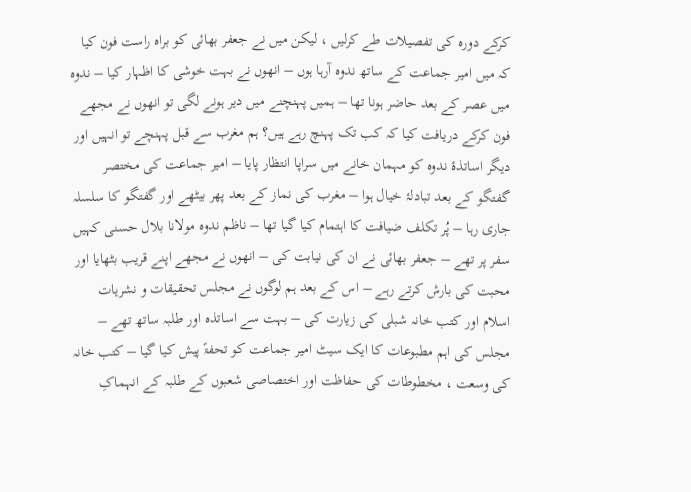کرکے دورہ کی تفصیلات طے کرلیں ، لیکن میں نے جعفر بھائی کو براہ راست فون کیا کہ میں امیر جماعت کے ساتھ ندوہ آرہا ہوں – انھوں نے بہت خوشی کا اظہار کیا – ندوہ میں عصر کے بعد حاضر ہونا تھا – ہمیں پہنچنے میں دیر ہونے لگی تو انھوں نے مجھے فون کرکے دریافت کیا کہ کب تک پہنچ رہے ہیں؟ ہم مغرب سے قبل پہنچے تو انہیں اور دیگر اساتذۂ ندوہ کو مہمان خانے میں سراپا انتظار پایا – امیر جماعت کی مختصر گفتگو کے بعد تبادلۂ خیال ہوا – مغرب کی نماز کے بعد پھر بیٹھے اور گفتگو کا سلسلہ جاری رہا – پُر تکلف ضیافت کا اہتمام کیا گیا تھا – ناظم ندوہ مولانا بلال حسنی کہیں سفر پر تھے – جعفر بھائی نے ان کی نیابت کی – انھوں نے مجھے اپنے قریب بٹھایا اور محبت کی بارش کرتے رہے – اس کے بعد ہم لوگوں نے مجلس تحقیقات و نشریات اسلام اور کتب خانہ شبلی کی زیارت کی – بہت سے اساتذہ اور طلبہ ساتھ تھے – مجلس کی اہم مطبوعات کا ایک سیٹ امیر جماعت کو تحفۃً پیش کیا گیا – کتب خانہ کی وسعت ، مخطوطات کی حفاظت اور اختصاصی شعبوں کے طلبہ کے انہماکِ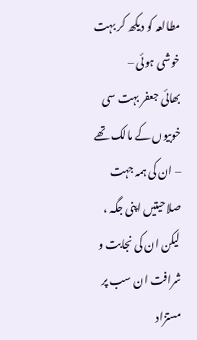مطالعہ کو دیکھ کر بہت خوشی ہوئی –
بھائی جعفر بہت سی خوبیوں کے مالک تھے – ان کی ہمہ جہت صلاحیتیں اپنی جگہ ، لیکن ان کی نجابت و شرافت ان سب پر مستزاد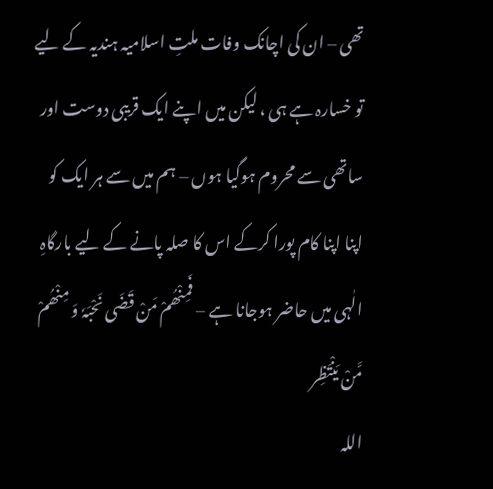تھی – ان کی اچانک وفات ملتِ اسلامیہ ہندیہ کے لیے تو خسارہ ہے ہی ، لیکن میں اپنے ایک قریبی دوست اور ساتھی سے محروم ہوگیا ہوں – ہم میں سے ہر ایک کو اپنا اپنا کام پورا کرکے اس کا صلہ پانے کے لیے بارگاہِ الٰہی میں حاضر ہوجانا ہے – فَمِنْھُمْ مَنْ قَضَی نَحْبَہٗ وَ مِنْھُمْ مَّنْ یَنْتَظِر
اللہ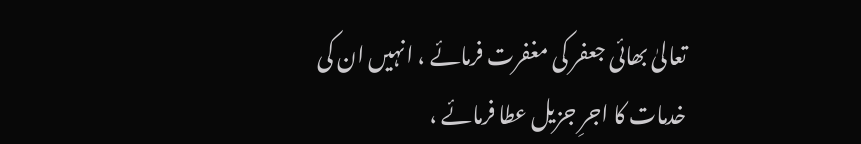تعالیٰ بھائی جعفر کی مغفرت فرمائے ، انہیں ان کی خدمات کا اجرِ جزیل عطا فرمائے ،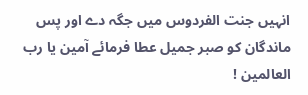انہیں جنت الفردوس میں جگہ دے اور پس ماندگان کو صبر جمیل عطا فرمائے آمین یا رب العالمین !